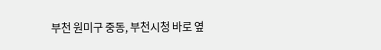부천 원미구 중동, 부천시청 바로 옆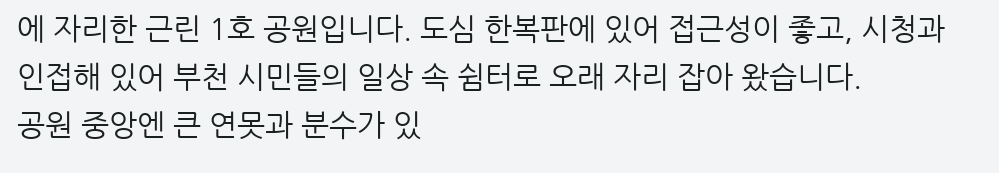에 자리한 근린 1호 공원입니다. 도심 한복판에 있어 접근성이 좋고, 시청과 인접해 있어 부천 시민들의 일상 속 쉼터로 오래 자리 잡아 왔습니다.
공원 중앙엔 큰 연못과 분수가 있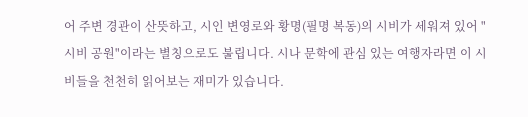어 주변 경관이 산뜻하고, 시인 변영로와 황명(필명 복동)의 시비가 세워져 있어 "시비 공원"이라는 별칭으로도 불립니다. 시나 문학에 관심 있는 여행자라면 이 시비들을 천천히 읽어보는 재미가 있습니다.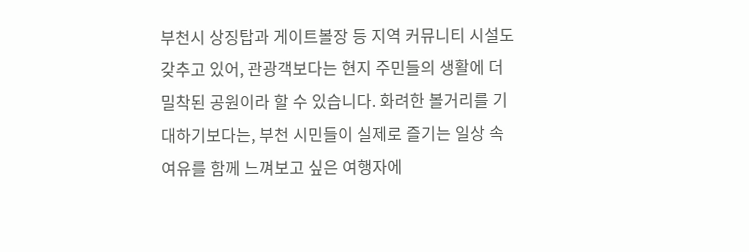부천시 상징탑과 게이트볼장 등 지역 커뮤니티 시설도 갖추고 있어, 관광객보다는 현지 주민들의 생활에 더 밀착된 공원이라 할 수 있습니다. 화려한 볼거리를 기대하기보다는, 부천 시민들이 실제로 즐기는 일상 속 여유를 함께 느껴보고 싶은 여행자에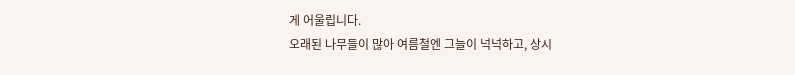게 어울립니다.
오래된 나무들이 많아 여름철엔 그늘이 넉넉하고, 상시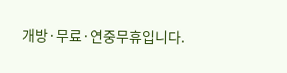개방·무료·연중무휴입니다.